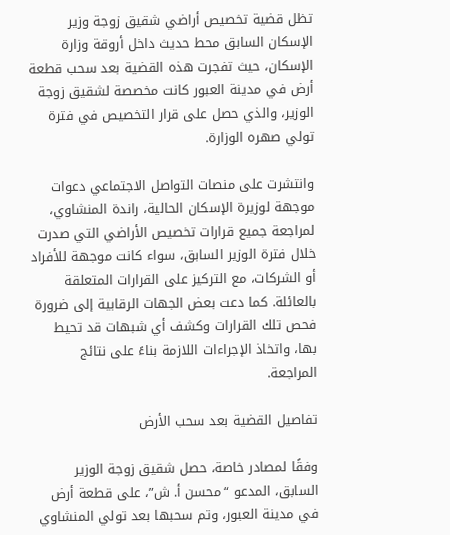تظل قضية تخصيص أراضي شقيق زوجة وزير الإسكان السابق محط حديث داخل أروقة وزارة الإسكان، حيث تفجرت هذه القضية بعد سحب قطعة أرض في مدينة العبور كانت مخصصة لشقيق زوجة الوزير، والذي حصل على قرار التخصيص في فترة تولي صهره الوزارة.

وانتشرت على منصات التواصل الاجتماعي دعوات موجهة لوزيرة الإسكان الحالية، راندة المنشاوي، لمراجعة جميع قرارات تخصيص الأراضي التي صدرت خلال فترة الوزير السابق، سواء كانت موجهة للأفراد أو الشركات، مع التركيز على القرارات المتعلقة بالعائلة. كما دعت بعض الجهات الرقابية إلى ضرورة فحص تلك القرارات وكشف أي شبهات قد تحيط بها، واتخاذ الإجراءات اللازمة بناءً على نتائج المراجعة.

تفاصيل القضية بعد سحب الأرض

وفقًا لمصادر خاصة، حصل شقيق زوجة الوزير السابق، المدعو “محسن أ. ش”، على قطعة أرض في مدينة العبور، وتم سحبها بعد تولي المنشاوي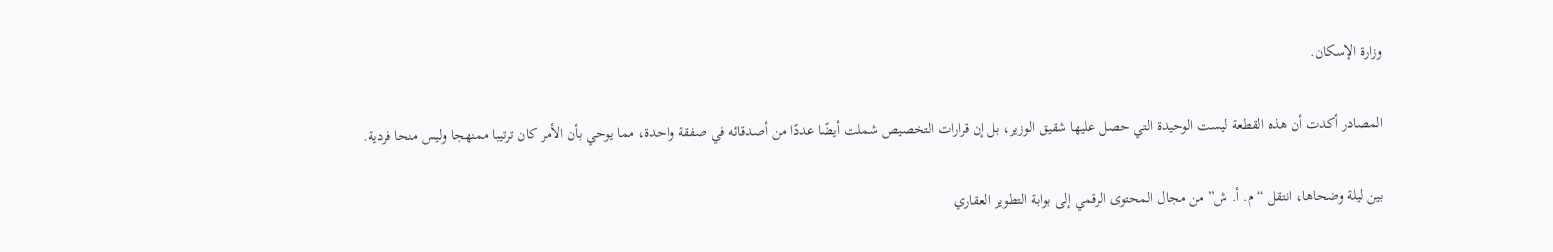وزارة الإسكان.

المصادر أكدت أن هذه القطعة ليست الوحيدة التي حصل عليها شقيق الوزير، بل إن قرارات التخصيص شملت أيضًا عددًا من أصدقائه في صفقة واحدة، مما يوحي بأن الأمر كان ترتيبا ممنهجا وليس منحا فردية.

بين ليلة وضحاها، انتقل “م. أ. ش” من مجال المحتوى الرقمي إلى بوابة التطوير العقاري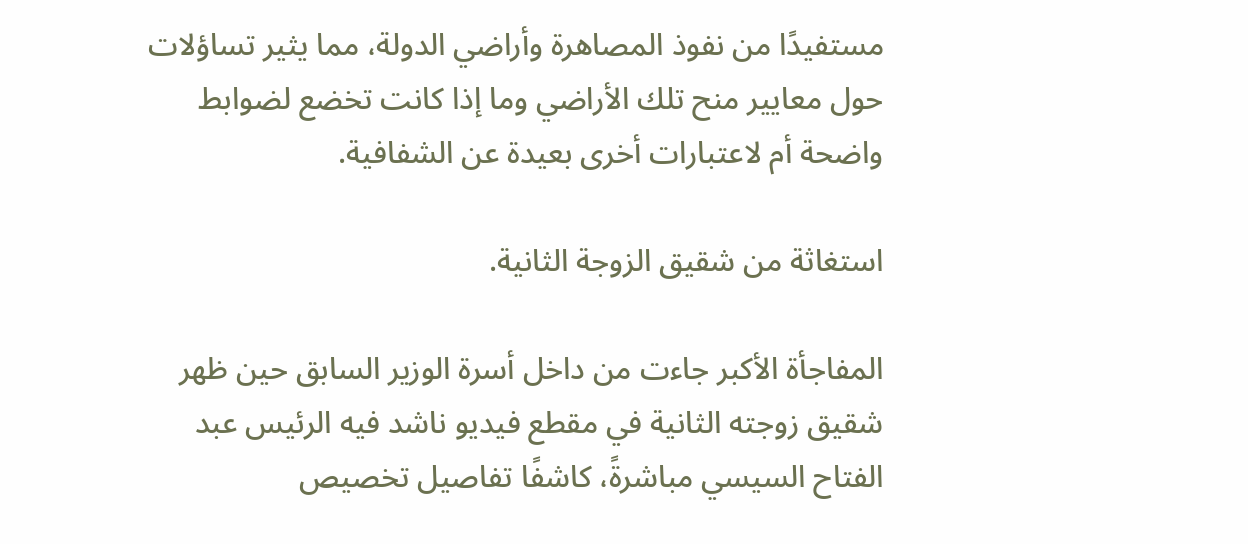مستفيدًا من نفوذ المصاهرة وأراضي الدولة، مما يثير تساؤلات حول معايير منح تلك الأراضي وما إذا كانت تخضع لضوابط واضحة أم لاعتبارات أخرى بعيدة عن الشفافية.

استغاثة من شقيق الزوجة الثانية.

المفاجأة الأكبر جاءت من داخل أسرة الوزير السابق حين ظهر شقيق زوجته الثانية في مقطع فيديو ناشد فيه الرئيس عبد الفتاح السيسي مباشرةً، كاشفًا تفاصيل تخصيص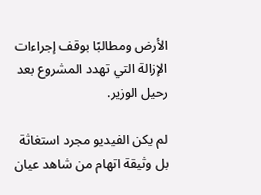الأرض ومطالبًا بوقف إجراءات الإزالة التي تهدد المشروع بعد رحيل الوزير.

لم يكن الفيديو مجرد استغاثة بل وثيقة اتهام من شاهد عيان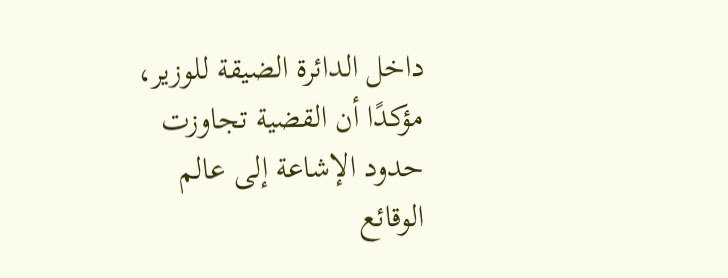داخل الدائرة الضيقة للوزير، مؤكدًا أن القضية تجاوزت حدود الإشاعة إلى عالم الوقائع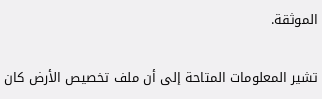الموثقة.

تشير المعلومات المتاحة إلى أن ملف تخصيص الأرض كان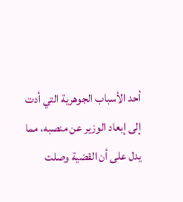أحد الأسباب الجوهرية التي أدت إلى إبعاد الوزير عن منصبه، مما يدل على أن القضية وصلت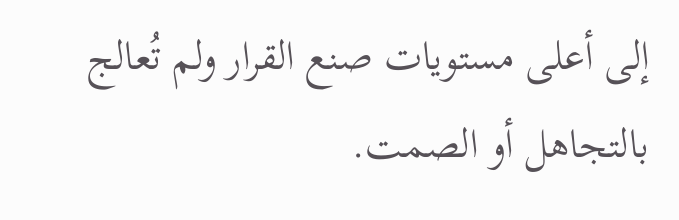إلى أعلى مستويات صنع القرار ولم تُعالج بالتجاهل أو الصمت.